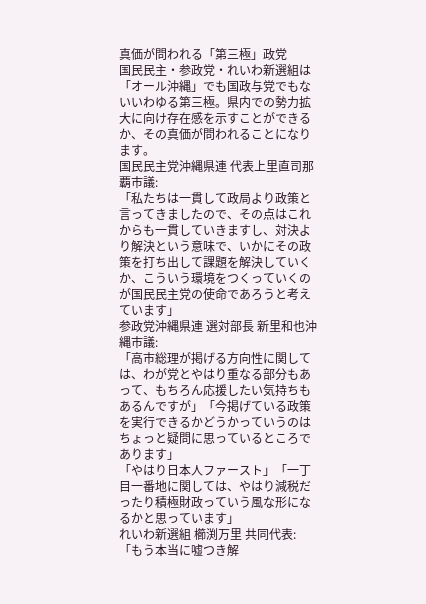真価が問われる「第三極」政党
国民民主・参政党・れいわ新選組は「オール沖縄」でも国政与党でもないいわゆる第三極。県内での勢力拡大に向け存在感を示すことができるか、その真価が問われることになります。
国民民主党沖縄県連 代表上里直司那覇市議:
「私たちは一貫して政局より政策と言ってきましたので、その点はこれからも一貫していきますし、対決より解決という意味で、いかにその政策を打ち出して課題を解決していくか、こういう環境をつくっていくのが国民民主党の使命であろうと考えています」
参政党沖縄県連 選対部長 新里和也沖縄市議:
「高市総理が掲げる方向性に関しては、わが党とやはり重なる部分もあって、もちろん応援したい気持ちもあるんですが」「今掲げている政策を実行できるかどうかっていうのはちょっと疑問に思っているところであります」
「やはり日本人ファースト」「一丁目一番地に関しては、やはり減税だったり積極財政っていう風な形になるかと思っています」
れいわ新選組 櫛渕万里 共同代表:
「もう本当に嘘つき解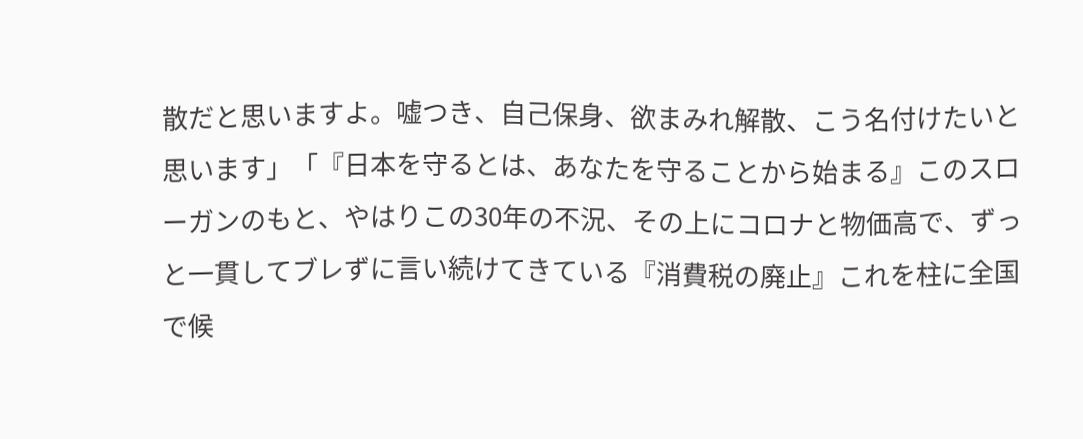散だと思いますよ。嘘つき、自己保身、欲まみれ解散、こう名付けたいと思います」「『日本を守るとは、あなたを守ることから始まる』このスローガンのもと、やはりこの30年の不況、その上にコロナと物価高で、ずっと一貫してブレずに言い続けてきている『消費税の廃止』これを柱に全国で候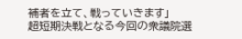補者を立て、戦っていきます」
超短期決戦となる今回の衆議院選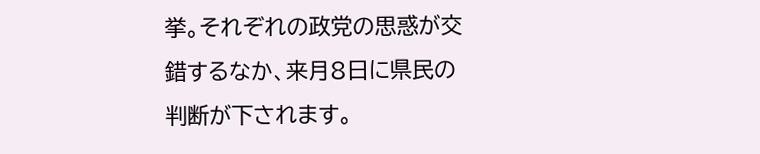挙。それぞれの政党の思惑が交錯するなか、来月8日に県民の判断が下されます。